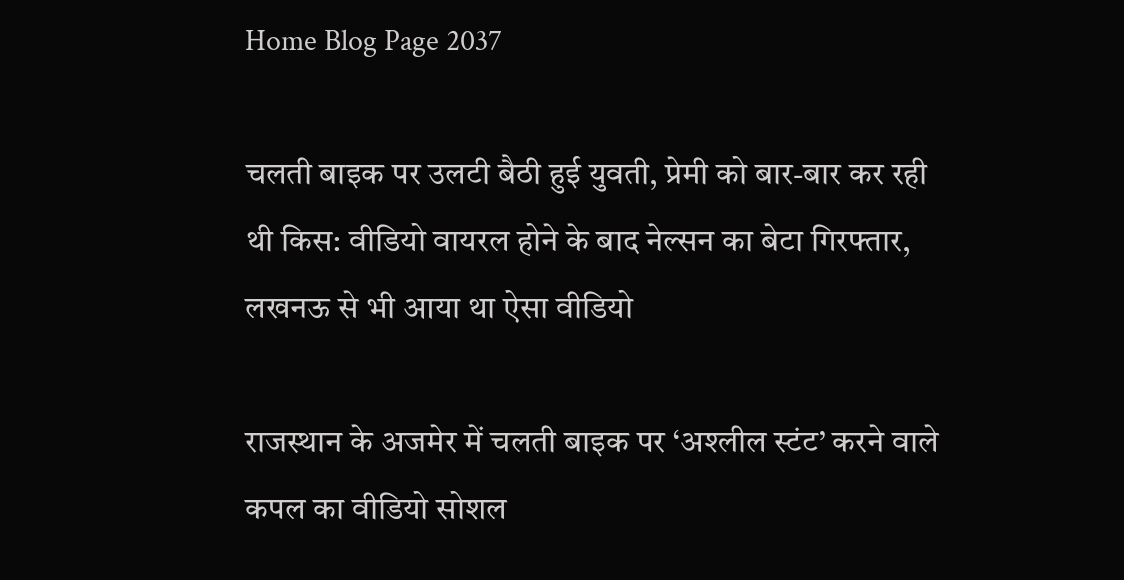Home Blog Page 2037

चलती बाइक पर उलटी बैठी हुई युवती, प्रेमी को बार-बार कर रही थी किस: वीडियो वायरल होने के बाद नेल्सन का बेटा गिरफ्तार, लखनऊ से भी आया था ऐसा वीडियो

राजस्थान के अजमेर में चलती बाइक पर ‘अश्लील स्टंट’ करने वाले कपल का वीडियो सोशल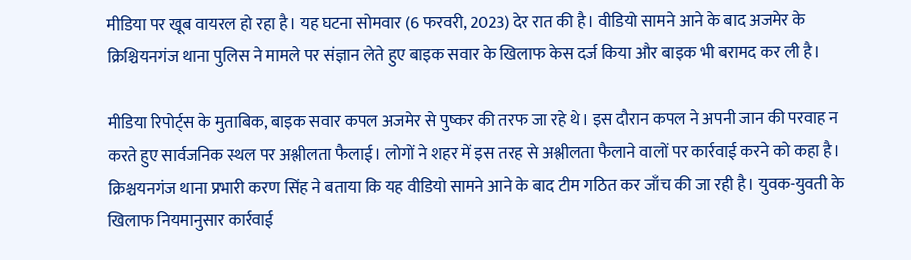मीडिया पर खूब वायरल हो रहा है। यह घटना सोमवार (6 फरवरी, 2023) देर रात की है। वीडियो सामने आने के बाद अजमेर के क्रिश्चियनगंज थाना पुलिस ने मामले पर संज्ञान लेते हुए बाइक सवार के खिलाफ केस दर्ज किया और बाइक भी बरामद कर ली है।

मीडिया रिपोर्ट्स के मुताबिक, बाइक सवार कपल अजमेर से पुष्कर की तरफ जा रहे थे। इस दौरान कपल ने अपनी जान की परवाह न करते हुए सार्वजनिक स्थल पर अश्लीलता फैलाई। लोगों ने शहर में इस तरह से अश्लीलता फैलाने वालों पर कार्रवाई करने को कहा है। क्रिश्चयनगंज थाना प्रभारी करण सिंह ने बताया कि यह वीडियो सामने आने के बाद टीम गठित कर जाँच की जा रही है। युवक-युवती के खिलाफ नियमानुसार कार्रवाई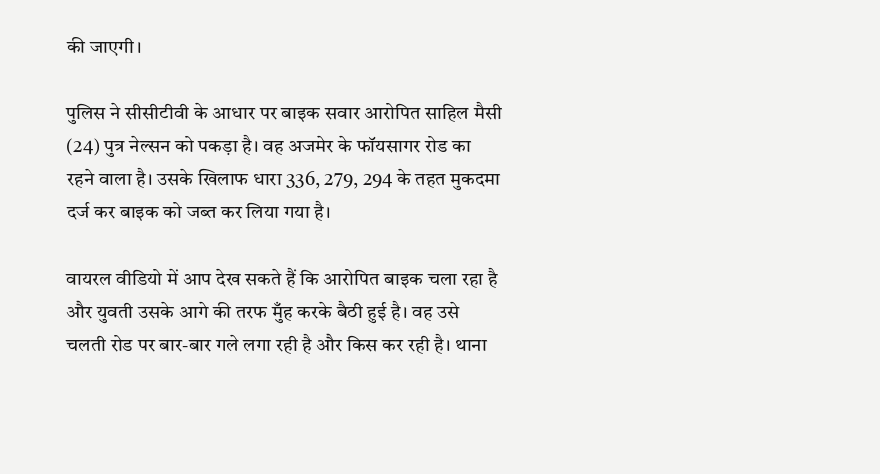की जाएगी।

पुलिस ने सीसीटीवी के आधार पर बाइक सवार आरोपित साहिल मैसी (24) पुत्र नेल्सन को पकड़ा है। वह अजमेर के फॉयसागर रोड का रहने वाला है। उसके खिलाफ धारा 336, 279, 294 के तहत मुकदमा दर्ज कर बाइक को जब्त कर लिया गया है।

वायरल वीडियो में आप देख सकते हैं कि आरोपित बाइक चला रहा है और युवती उसके आगे की तरफ मुँह करके बैठी हुई है। वह उसे चलती रोड पर बार-बार गले लगा रही है और किस कर रही है। थाना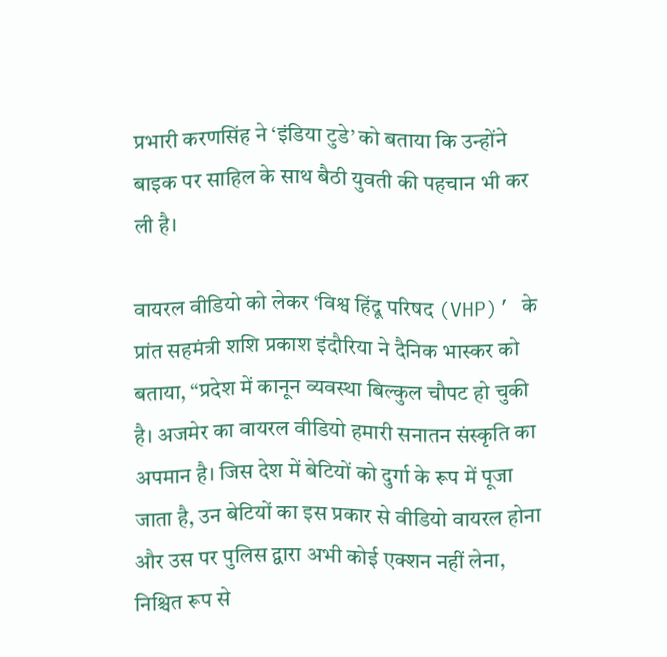प्रभारी करणसिंह ने ‘इंडिया टुडे’ को बताया कि उन्होंने बाइक पर साहिल के साथ बैठी युवती की पहचान भी कर ली है।

वायरल वीडियो को लेकर ‘विश्व हिंदू परिषद (VHP)’ के प्रांत सहमंत्री शशि प्रकाश इंदौरिया ने दैनिक भास्कर को बताया, “प्रदेश में कानून व्यवस्था बिल्कुल चौपट हो चुकी है। अजमेर का वायरल वीडियो हमारी सनातन संस्कृति का अपमान है। जिस देश में बेटियों को दुर्गा के रूप में पूजा जाता है, उन बेटियों का इस प्रकार से वीडियो वायरल होना और उस पर पुलिस द्वारा अभी कोई एक्शन नहीं लेना, निश्चित रूप से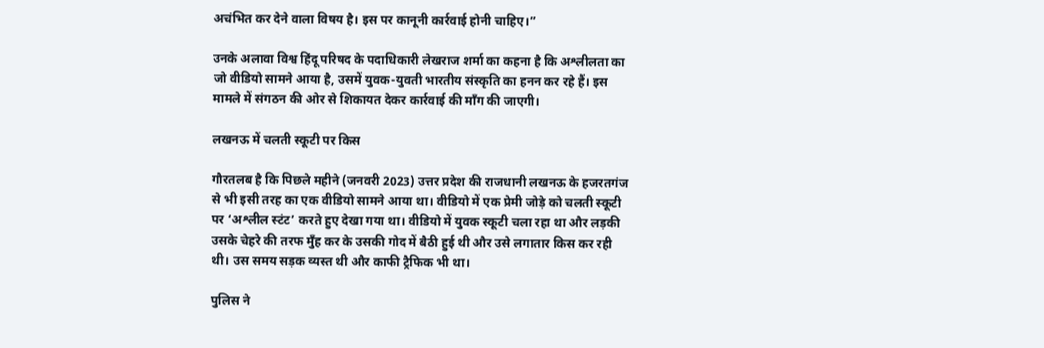अचंभित कर देने वाला विषय है। इस पर कानूनी कार्रवाई होनी चाहिए।”

उनके अलावा विश्व हिंदू परिषद के पदाधिकारी लेखराज शर्मा का कहना है कि अश्लीलता का जो वीडियो सामने आया है, उसमें युवक-युवती भारतीय संस्कृति का हनन कर रहे हैं। इस मामले में संगठन की ओर से शिकायत देकर कार्रवाई की माँग की जाएगी।

लखनऊ में चलती स्कूटी पर किस

गौरतलब है कि पिछले महीने (जनवरी 2023) उत्तर प्रदेश की राजधानी लखनऊ के हजरतगंज से भी इसी तरह का एक वीडियो सामने आया था। वीडियो में एक प्रेमी जोड़े को चलती स्कूटी पर ‘अश्लील स्टंट’ करते हुए देखा गया था। वीडियो में युवक स्कूटी चला रहा था और लड़की उसके चेहरे की तरफ मुँह कर के उसकी गोद में बैठी हुई थी और उसे लगातार किस कर रही थी। उस समय सड़क व्यस्त थी और काफी ट्रैफिक भी था।

पुलिस ने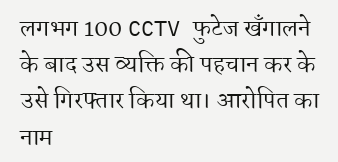लगभग 100 CCTV फुटेज खँगालने के बाद उस व्यक्ति की पहचान कर के उसे गिरफ्तार किया था। आरोपित का नाम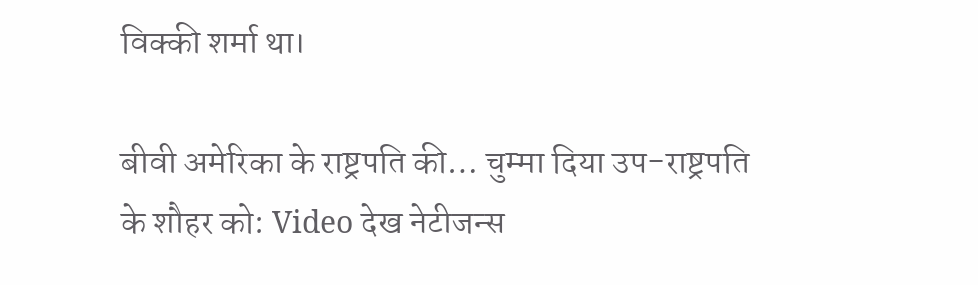विक्की शर्मा था।

बीवी अमेरिका के राष्ट्रपति की… चुम्मा दिया उप-राष्ट्रपति के शौहर को: Video देख नेटीजन्स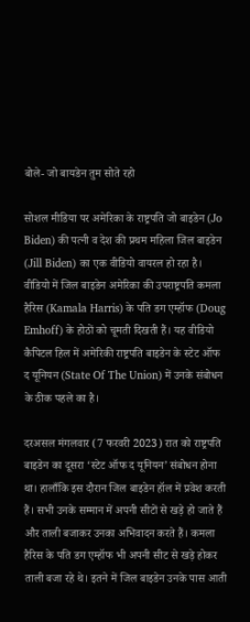बोले- जो बायडेन तुम सोते रहो

सोशल मीडिया पर अमेरिका के राष्ट्रपति जो बाइडेन (Jo Biden) की पत्नी व देश की प्रथम महिला जिल बाइडेन (Jill Biden) का एक वीडियो वायरल हो रहा है। वीडियो में जिल बाइडेन अमेरिका की उपराष्ट्रपति कमला हैरिस (Kamala Harris) के पति डग एम्हॉफ (Doug Emhoff) के होठों को चूमती दिखती हैं। यह वीडियो कैपिटल हिल में अमेरिकी राष्ट्रपति बाइडेन के स्टेट ऑफ द यूनियन (State Of The Union) में उनके संबोधन के ठीक पहले का है।

दरअसल मंगलवार (7 फरवरी 2023) रात को राष्ट्रपति बाइडेन का दूसरा ‘स्टेट ऑफ द यूनियन’ संबोधन होना था। हालाँकि इस दौरान जिल बाइडेन हॉल में प्रवेश करती हैं। सभी उनके सम्मान में अपनी सीटों से खड़े हो जाते हैं और ताली बजाकर उनका अभिवादन करते हैं। कमला हैरिस के पति डग एम्हॉफ भी अपनी सीट से खड़े होकर ताली बजा रहे थे। इतने में जिल बाइडेन उनके पास आती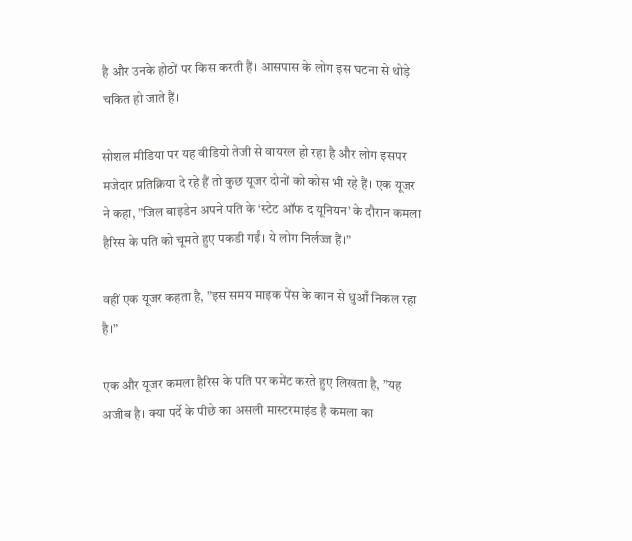है और उनके होठों पर किस करती हैं। आसपास के लोग इस घटना से थोड़े चकित हो जाते हैं।

सोशल मीडिया पर यह वीडियो तेजी से वायरल हो रहा है और लोग इसपर मजेदार प्रतिक्रिया दे रहे हैं तो कुछ यूजर दोनों को कोस भी रहे हैं। एक यूजर ने कहा, ”जिल बाइडेन अपने पति के ‘स्टेट ऑफ द यूनियन’ के दौरान कमला हैरिस के पति को चूमते हुए पकडी गईं। ये लोग निर्लज्ज हैं।”

वहीं एक यूजर कहता है, ”इस समय माइक पेंस के कान से धुआँ निकल रहा है।”

एक और यूजर कमला हैरिस के पति पर कमेंट करते हुए लिखता है, ”यह अजीब है। क्या पर्दे के पीछे का असली मास्टरमाइंड है कमला का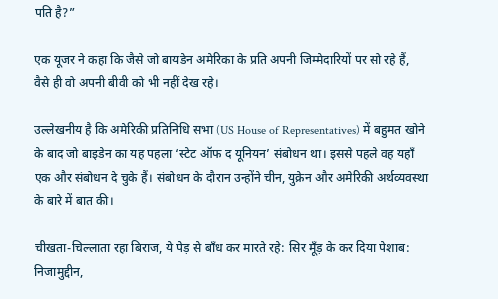पति है?”

एक यूजर ने कहा कि जैसे जो बायडेन अमेरिका के प्रति अपनी जिम्मेदारियों पर सो रहे हैं, वैसे ही वो अपनी बीवी को भी नहीं देख रहे।

उल्लेखनीय है कि अमेरिकी प्रतिनिधि सभा (US House of Representatives) में बहुमत खोने के बाद जो बाइडेन का यह पहला ‘स्टेट ऑफ द यूनियन’ संबोधन था। इससे पहले वह यहाँ एक और संबोधन दे चुके हैं। संबोधन के दौरान उन्होंने चीन, युक्रेन और अमेरिकी अर्थव्यवस्था के बारे में बात की।

चीखता-चिल्लाता रहा बिराज, ये पेड़ से बाँध कर मारते रहे: सिर मूँड़ के कर दिया पेशाब: निजामुद्दीन,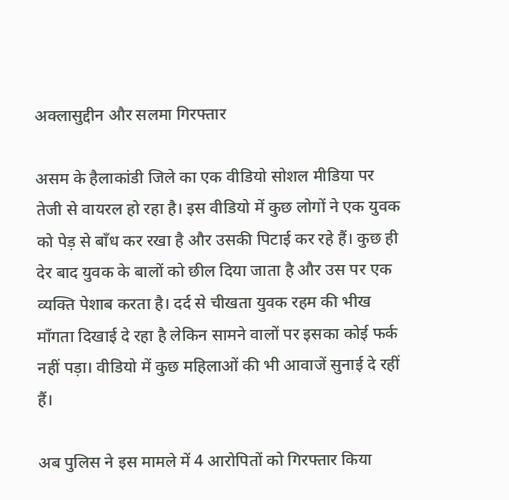अक्लासुद्दीन और सलमा गिरफ्तार

असम के हैलाकांडी जिले का एक वीडियो सोशल मीडिया पर तेजी से वायरल हो रहा है। इस वीडियो में कुछ लोगों ने एक युवक को पेड़ से बाँध कर रखा है और उसकी पिटाई कर रहे हैं। कुछ ही देर बाद युवक के बालों को छील दिया जाता है और उस पर एक व्यक्ति पेशाब करता है। दर्द से चीखता युवक रहम की भीख माँगता दिखाई दे रहा है लेकिन सामने वालों पर इसका कोई फर्क नहीं पड़ा। वीडियो में कुछ महिलाओं की भी आवाजें सुनाई दे रहीं हैं।

अब पुलिस ने इस मामले में 4 आरोपितों को गिरफ्तार किया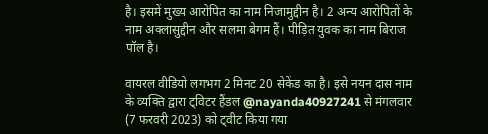है। इसमें मुख्य आरोपित का नाम निजामुद्दीन है। 2 अन्य आरोपितों के नाम अक्लासुद्दीन और सलमा बेगम हैं। पीड़ित युवक का नाम बिराज पॉल है।

वायरल वीडियो लगभग 2 मिनट 20 सेकेंड का है। इसे नयन दास नाम के व्यक्ति द्वारा ट्विटर हैंडल @nayanda40927241 से मंगलवार (7 फरवरी 2023) को ट्वीट किया गया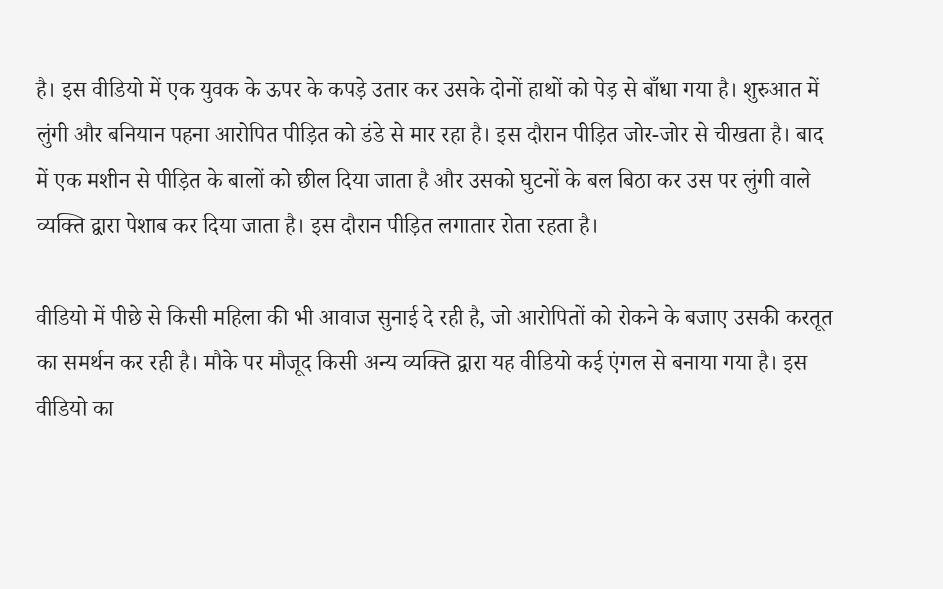है। इस वीडियो में एक युवक के ऊपर के कपड़े उतार कर उसके दोनों हाथों को पेड़ से बाँधा गया है। शुरुआत में लुंगी और बनियान पहना आरोपित पीड़ित को डंडे से मार रहा है। इस दौरान पीड़ित जोर-जोर से चीखता है। बाद में एक मशीन से पीड़ित के बालों को छील दिया जाता है और उसको घुटनों के बल बिठा कर उस पर लुंगी वाले व्यक्ति द्वारा पेशाब कर दिया जाता है। इस दौरान पीड़ित लगातार रोता रहता है।

वीडियो में पीछे से किसी महिला की भी आवाज सुनाई दे रही है, जो आरोपितों को रोकने के बजाए उसकी करतूत का समर्थन कर रही है। मौके पर मौजूद किसी अन्य व्यक्ति द्वारा यह वीडियो कई एंगल से बनाया गया है। इस वीडियो का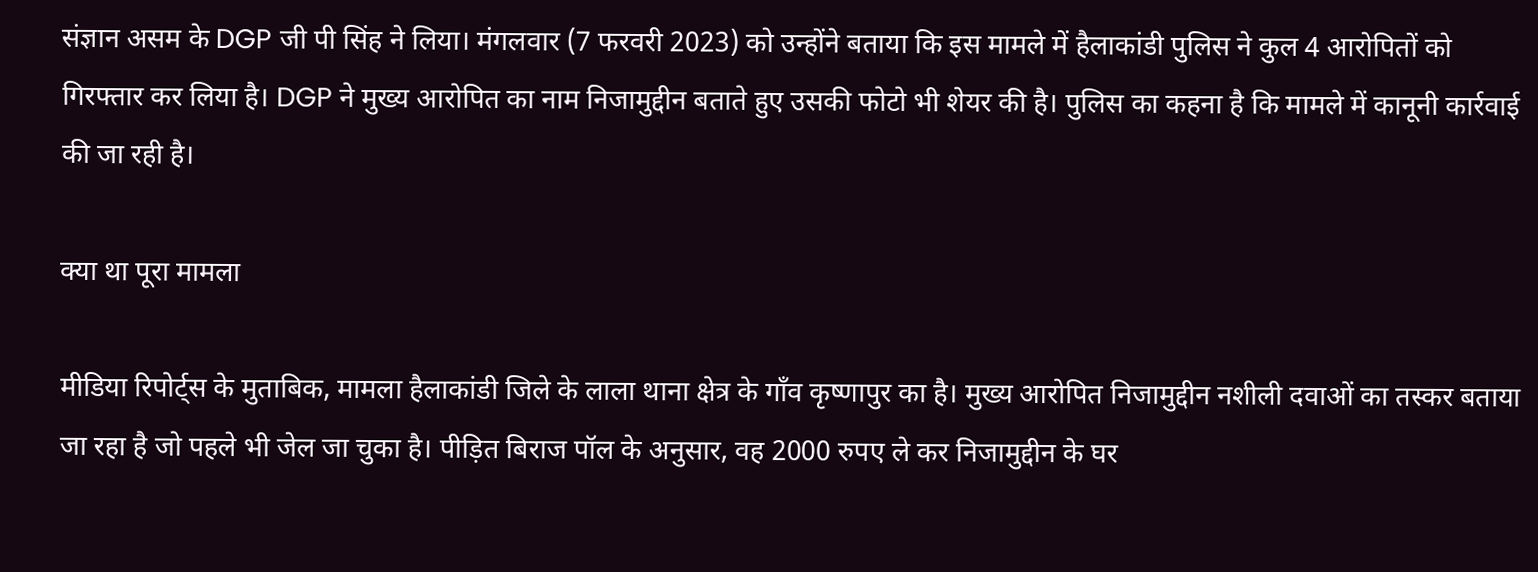संज्ञान असम के DGP जी पी सिंह ने लिया। मंगलवार (7 फरवरी 2023) को उन्होंने बताया कि इस मामले में हैलाकांडी पुलिस ने कुल 4 आरोपितों को गिरफ्तार कर लिया है। DGP ने मुख्य आरोपित का नाम निजामुद्दीन बताते हुए उसकी फोटो भी शेयर की है। पुलिस का कहना है कि मामले में कानूनी कार्रवाई की जा रही है।

क्या था पूरा मामला

मीडिया रिपोर्ट्स के मुताबिक, मामला हैलाकांडी जिले के लाला थाना क्षेत्र के गाँव कृष्णापुर का है। मुख्य आरोपित निजामुद्दीन नशीली दवाओं का तस्कर बताया जा रहा है जो पहले भी जेल जा चुका है। पीड़ित बिराज पॉल के अनुसार, वह 2000 रुपए ले कर निजामुद्दीन के घर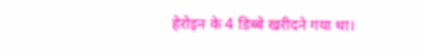हेरोइन के 4 डिब्बे खरीदने गया था।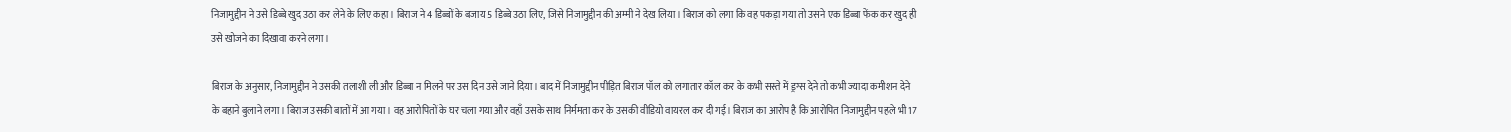निजामुद्दीन ने उसे डिब्बे खुद उठा कर लेने के लिए कहा। बिराज ने 4 डिब्बों के बजाय 5 डिब्बे उठा लिए, जिसे निजामुद्दीन की अम्मी ने देख लिया। बिराज को लगा कि वह पकड़ा गया तो उसने एक डिब्बा फेंक कर खुद ही उसे खोजने का दिखावा करने लगा।

बिराज के अनुसार, निजामुद्दीन ने उसकी तलाशी ली और डिब्बा न मिलने पर उस दिन उसे जाने दिया। बाद में निजामुद्दीन पीड़ित बिराज पॉल को लगातार कॉल कर के कभी सस्ते में ड्रग्स देने तो कभी ज्यादा कमीशन देने के बहाने बुलाने लगा। बिराज उसकी बातों में आ गया। वह आरोपितों के घर चला गया और वहाँ उसके साथ निर्ममता कर के उसकी वीडियो वायरल कर दी गई। बिराज का आरोप है कि आरोपित निजामुद्दीन पहले भी 17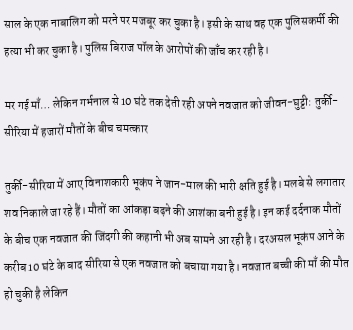साल के एक नाबालिग को मरने पर मजबूर कर चुका है। इसी के साथ वह एक पुलिसकर्मी की हत्या भी कर चुका है। पुलिस बिराज पॉल के आरोपों की जाँच कर रही है।

मर गई माँ… लेकिन गर्भनाल से 10 घंटे तक देती रही अपने नवजात को जीवन-घुट्टी: तुर्की-सीरिया में हजारों मौतों के बीच चमत्कार

तुर्की-सीरिया में आए विनाशकारी भूकंप ने जान-माल की भारी क्षति हुई है। मलबे से लगातार शव निकाले जा रहे हैं। मौतों का आंकड़ा बढ़ने की आशंका बनी हुई है। इन कई दर्दनाक मौतों के बीच एक नवजात की जिंदगी की कहानी भी अब सामने आ रही है। दरअसल भूकंप आने के करीब 10 घंटे के बाद सीरिया से एक नवजात को बचाया गया है। नवजात बच्ची की माँ की मौत हो चुकी है लेकिन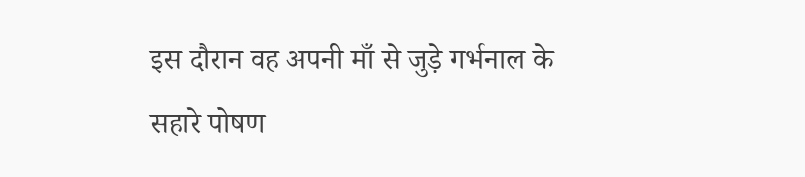इस दौरान वह अपनी माँ से जुड़े गर्भनाल के सहारे पोषण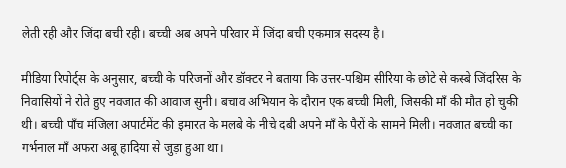लेती रही और जिंदा बची रही। बच्ची अब अपने परिवार में जिंदा बची एकमात्र सदस्य है।

मीडिया रिपोर्ट्स के अनुसार, बच्ची के परिजनों और डॉक्टर ने बताया कि उत्तर-पश्चिम सीरिया के छोटे से कस्बे जिंदरिस के निवासियों ने रोते हुए नवजात की आवाज सुनी। बचाव अभियान के दौरान एक बच्ची मिली, जिसकी माँ की मौत हो चुकी थी। बच्ची पाँच मंजिला अपार्टमेंट की इमारत के मलबे के नीचे दबी अपने माँ के पैरों के सामने मिली। नवजात बच्ची का गर्भनाल माँ अफरा अबू हादिया से जुड़ा हुआ था।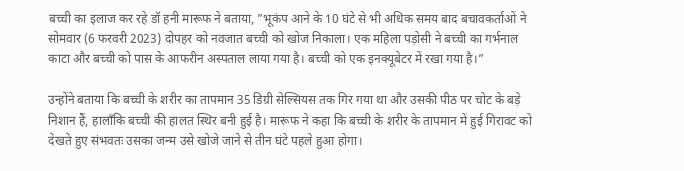बच्ची का इलाज कर रहे डॉ हनी मारूफ ने बताया, ”भूकंप आने के 10 घंटे से भी अधिक समय बाद बचावकर्ताओं ने सोमवार (6 फरवरी 2023) दोपहर को नवजात बच्ची को खोज निकाला। एक महिला पड़ोसी ने बच्ची का गर्भनाल काटा और बच्ची को पास के आफरीन अस्पताल लाया गया है। बच्ची को एक इनक्यूबेटर में रखा गया है।”

उन्होंने बताया कि बच्ची के शरीर का तापमान 35 डिग्री सेल्सियस तक गिर गया था और उसकी पीठ पर चोट के बड़े निशान हैं, हालाँकि बच्ची की हालत स्थिर बनी हुई है। मारूफ ने कहा कि बच्ची के शरीर के तापमान में हुई गिरावट को देखते हुए संभवतः उसका जन्म उसे खोजे जाने से तीन घंटे पहले हुआ होगा।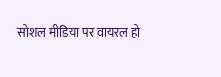सोशल मीडिया पर वायरल हो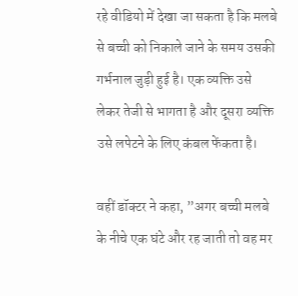रहे वीडियो में देखा जा सकता है कि मलबे से बच्ची को निकाले जाने के समय उसकी गर्भनाल जुड़ी हुई है। एक व्यक्ति उसे लेकर तेजी से भागता है और दूसरा व्यक्ति उसे लपेटने के लिए कंबल फेंकता है।

वहीं डॉक्टर ने कहा, ”अगर बच्ची मलबे के नीचे एक घंटे और रह जाती तो वह मर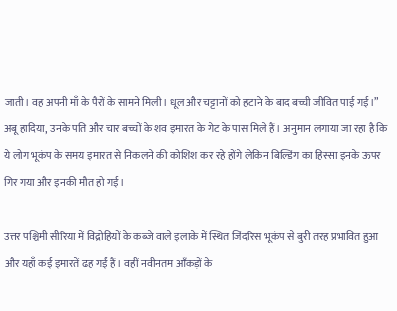जाती। वह अपनी माँ के पैरों के सामने मिली। धूल और चट्टानों को हटाने के बाद बच्ची जीवित पाई गई।” अबू हादिया, उनके पति और चार बच्चों के शव इमारत के गेट के पास मिले हैं। अनुमान लगाया जा रहा है कि ये लोग भूकंप के समय इमारत से निकलने की कोशिश कर रहे होंगे लेकिन बिल्डिंग का हिस्सा इनके ऊपर गिर गया और इनकी मौत हो गई।

उत्तर पश्चिमी सीरिया में विद्रोहियों के कब्जे वाले इलाके में स्थित जिंदरिस भूकंप से बुरी तरह प्रभावित हुआ और यहाँ कई इमारतें ढह गईं हैं। वहीं नवीनतम आँकड़ों के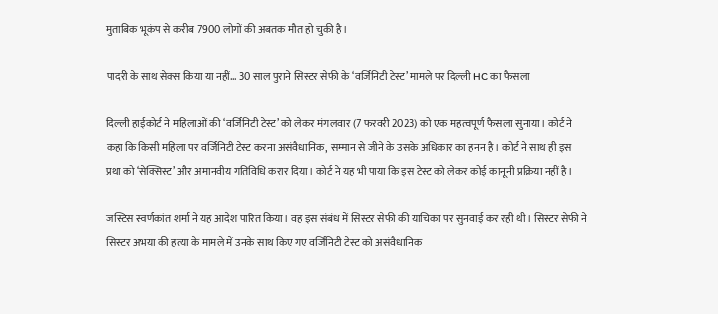मुताबिक भूकंप से करीब 7900 लोगों की अबतक मौत हो चुकी है।

पादरी के साथ सेक्स किया या नहीं… 30 साल पुराने सिस्टर सेफी के ‘वर्जिनिटी टेस्ट’ मामले पर दिल्ली HC का फैसला

दिल्ली हाईकोर्ट ने महिलाओं की ‘वर्जिनिटी टेस्ट’ को लेकर मंगलवार (7 फरवरी 2023) को एक महत्वपूर्ण फैसला सुनाया। कोर्ट ने कहा कि किसी महिला पर वर्जिनिटी टेस्ट करना असंवैधानिक, सम्मान से जीने के उसके अधिकार का हनन है। कोर्ट ने साथ ही इस प्रथा को ‘सेक्सिस्ट’ और अमानवीय गतिविधि करार दिया। कोर्ट ने यह भी पाया कि इस टेस्ट को लेकर कोई कानूनी प्रक्रिया नहीं है।

जस्टिस स्वर्णकांत शर्मा ने यह आदेश पारित किया। वह इस संबंध में सिस्टर सेफी की याचिका पर सुनवाई कर रही थी। सिस्टर सेफी ने सिस्टर अभया की हत्या के मामले में उनके साथ किए गए वर्जिनिटी टेस्ट को असंवैधानिक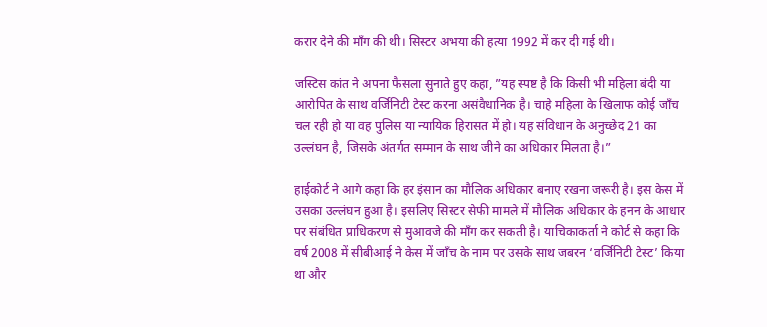करार देने की माँग की थी। सिस्टर अभया की हत्या 1992 में कर दी गई थी।

जस्टिस कांत ने अपना फैसला सुनाते हुए कहा, ”यह स्पष्ट है कि किसी भी महिला बंदी या आरोपित के साथ वर्जिनिटी टेस्ट करना असंवैधानिक है। चाहे महिला के खिलाफ कोई जाँच चल रही हो या वह पुलिस या न्यायिक हिरासत में हो। यह संविधान के अनुच्छेद 21 का उल्लंघन है, जिसके अंतर्गत सम्मान के साथ जीने का अधिकार मिलता है।”

हाईकोर्ट ने आगे कहा कि हर इंसान का मौलिक अधिकार बनाए रखना जरूरी है। इस केस में उसका उल्लंघन हुआ है। इसलिए सिस्टर सेफी मामले में मौलिक अधिकार के हनन के आधार पर संबंधित प्राधिकरण से मुआवजे की माँग कर सकती है। याचिकाकर्ता ने कोर्ट से कहा कि वर्ष 2008 में सीबीआई ने केस में जाँच के नाम पर उसके साथ जबरन ‘वर्जिनिटी टेस्ट’ किया था और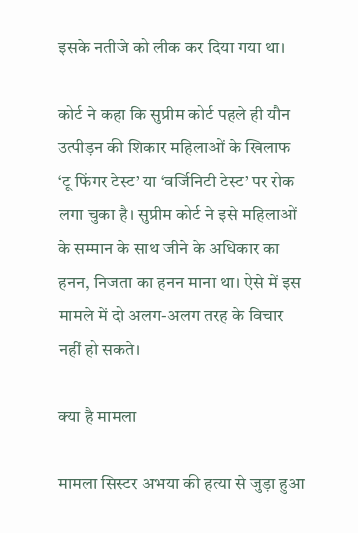इसके नतीजे को लीक कर दिया गया था।

कोर्ट ने कहा कि सुप्रीम कोर्ट पहले ही यौन उत्पीड़न की शिकार महिलाओं के खिलाफ ‘टू फिंगर टेस्ट’ या ‘वर्जिनिटी टेस्ट’ पर रोक लगा चुका है। सुप्रीम कोर्ट ने इसे महिलाओं के सम्मान के साथ जीने के अधिकार का हनन, निजता का हनन माना था। ऐसे में इस मामले में दो अलग-अलग तरह के विचार नहीं हो सकते।

क्या है मामला

मामला सिस्टर अभया की हत्या से जुड़ा हुआ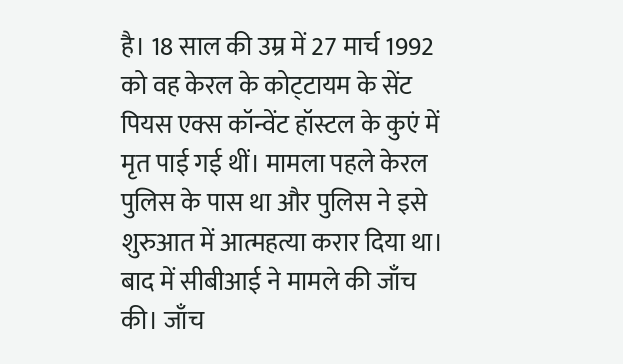है। 18 साल की उम्र में 27 मार्च 1992 को वह केरल के कोट्‌टायम के सेंट पियस एक्स कॉन्वेंट हॉस्टल के कुएं में मृत पाई गई थीं। मामला पहले केरल पुलिस के पास था और पुलिस ने इसे शुरुआत में आत्महत्या करार दिया था। बाद में सीबीआई ने मामले की जाँच की। जाँच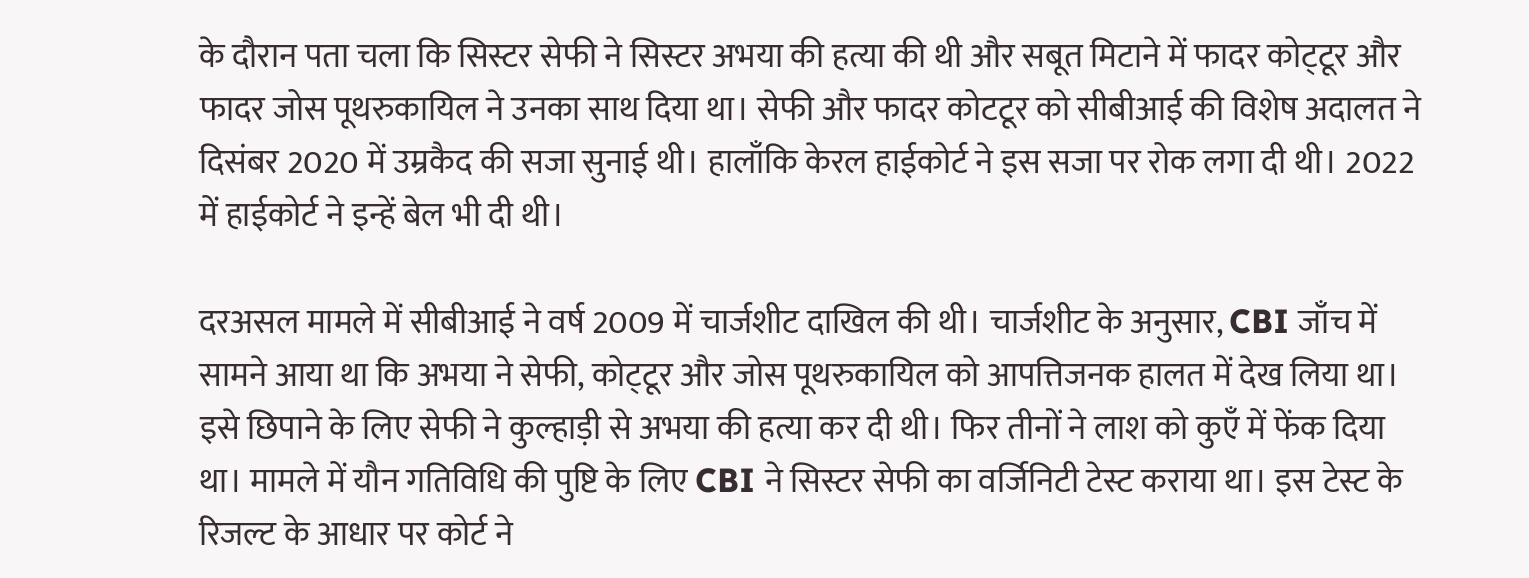के दौरान पता चला कि सिस्टर सेफी ने सिस्टर अभया की हत्या की थी और सबूत मिटाने में फादर कोट्‌टूर और फादर जोस पूथरुकायिल ने उनका साथ दिया था। सेफी और फादर कोटटूर को सीबीआई की विशेष अदालत ने दिसंबर 2020 में उम्रकैद की सजा सुनाई थी। हालाँकि केरल हाईकोर्ट ने इस सजा पर रोक लगा दी थी। 2022 में हाईकोर्ट ने इन्हें बेल भी दी थी।

दरअसल मामले में सीबीआई ने वर्ष 2009 में चार्जशीट दाखिल की थी। चार्जशीट के अनुसार, CBI जाँच में सामने आया था कि अभया ने सेफी, कोट्‌टूर और जोस पूथरुकायिल को आपत्तिजनक हालत में देख लिया था। इसे छिपाने के लिए सेफी ने कुल्हाड़ी से अभया की हत्या कर दी थी। फिर तीनों ने लाश को कुएँ में फेंक दिया था। मामले में यौन गतिविधि की पुष्टि के लिए CBI ने सिस्टर सेफी का वर्जिनिटी टेस्ट कराया था। इस टेस्ट के रिजल्ट के आधार पर कोर्ट ने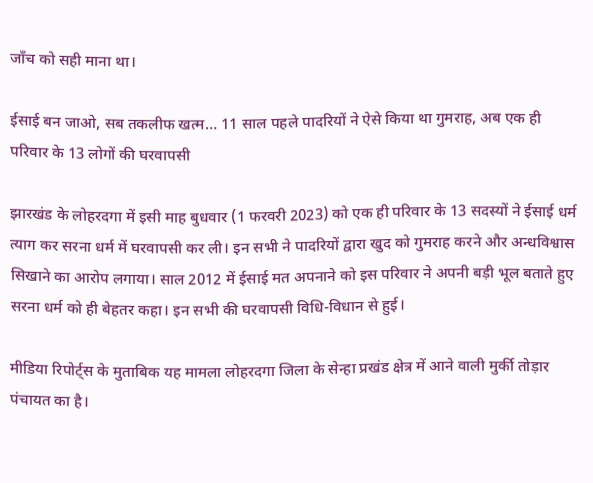जाँच को सही माना था।

ईसाई बन जाओ, सब तकलीफ खत्म… 11 साल पहले पादरियों ने ऐसे किया था गुमराह, अब एक ही परिवार के 13 लोगों की घरवापसी

झारखंड के लोहरदगा में इसी माह बुधवार (1 फरवरी 2023) को एक ही परिवार के 13 सदस्यों ने ईसाई धर्म त्याग कर सरना धर्म में घरवापसी कर ली। इन सभी ने पादरियों द्वारा खुद को गुमराह करने और अन्धविश्वास सिखाने का आरोप लगाया। साल 2012 में ईसाई मत अपनाने को इस परिवार ने अपनी बड़ी भूल बताते हुए सरना धर्म को ही बेहतर कहा। इन सभी की घरवापसी विधि-विधान से हुई।

मीडिया रिपोर्ट्स के मुताबिक यह मामला लोहरदगा जिला के सेन्हा प्रखंड क्षेत्र में आने वाली मुर्की तोड़ार पंचायत का है।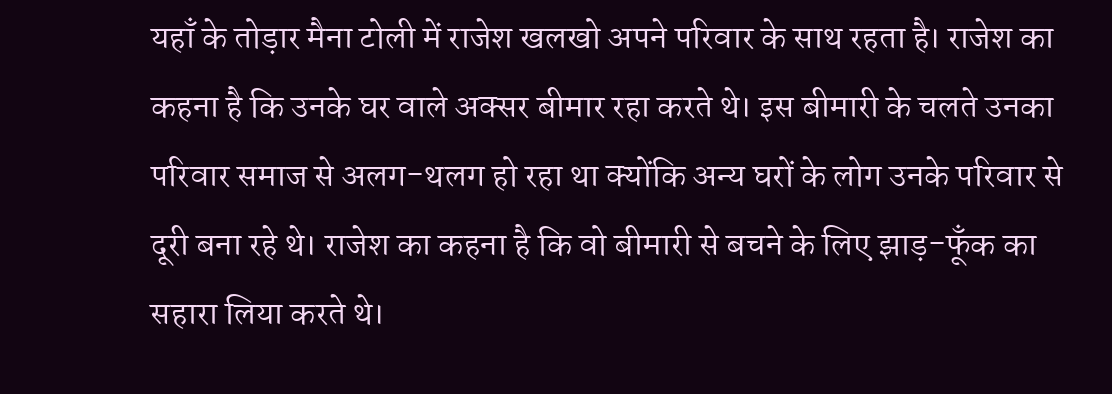यहाँ के तोड़ार मैना टोली में राजेश खलखो अपने परिवार के साथ रहता है। राजेश का कहना है कि उनके घर वाले अक्सर बीमार रहा करते थे। इस बीमारी के चलते उनका परिवार समाज से अलग-थलग हो रहा था क्योंकि अन्य घरों के लोग उनके परिवार से दूरी बना रहे थे। राजेश का कहना है कि वो बीमारी से बचने के लिए झाड़-फूँक का सहारा लिया करते थे।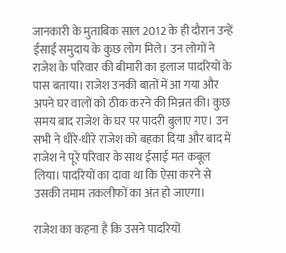जानकारी के मुताबिक साल 2012 के ही दौरान उन्हें ईसाई समुदाय के कुछ लोग मिले। उन लोगों ने राजेश के परिवार की बीमारी का इलाज पादरियों के पास बताया। राजेश उनकी बातों में आ गया और अपने घर वालों को ठीक करने की मिन्नत की। कुछ समय बाद राजेश के घर पर पादरी बुलाए गए। उन सभी ने धीरे-धीरे राजेश को बहका दिया और बाद में राजेश ने पूरे परिवार के साथ ईसाई मत कबूल लिया। पादरियों का दावा था कि ऐसा करने से उसकी तमाम तकलीफों का अंत हो जाएगा।

राजेश का कहना है कि उसने पादरियों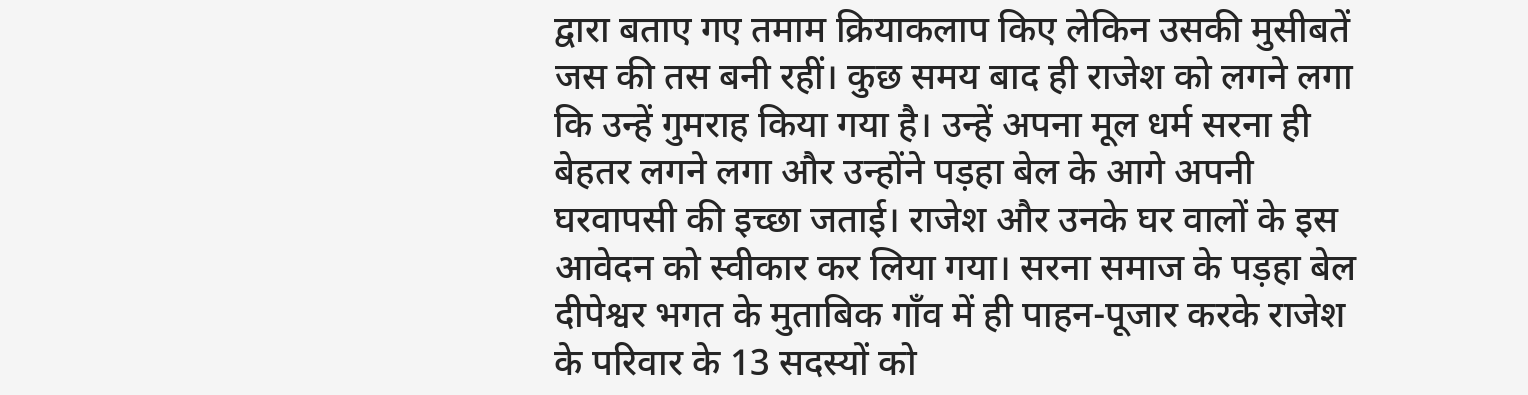द्वारा बताए गए तमाम क्रियाकलाप किए लेकिन उसकी मुसीबतें जस की तस बनी रहीं। कुछ समय बाद ही राजेश को लगने लगा कि उन्हें गुमराह किया गया है। उन्हें अपना मूल धर्म सरना ही बेहतर लगने लगा और उन्होंने पड़हा बेल के आगे अपनी घरवापसी की इच्छा जताई। राजेश और उनके घर वालों के इस आवेदन को स्वीकार कर लिया गया। सरना समाज के पड़हा बेल दीपेश्वर भगत के मुताबिक गाँव में ही पाहन-पूजार करके राजेश के परिवार के 13 सदस्यों को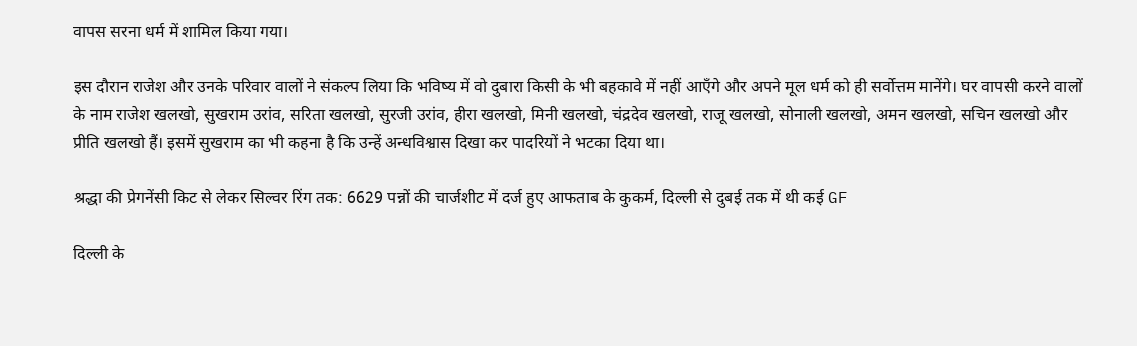वापस सरना धर्म में शामिल किया गया।

इस दौरान राजेश और उनके परिवार वालों ने संकल्प लिया कि भविष्य में वो दुबारा किसी के भी बहकावे में नहीं आएँगे और अपने मूल धर्म को ही सर्वोत्तम मानेंगे। घर वापसी करने वालों के नाम राजेश खलखो, सुखराम उरांव, सरिता खलखो, सुरजी उरांव, हीरा खलखो, मिनी खलखो, चंद्रदेव खलखो, राजू खलखो, सोनाली खलखो, अमन खलखो, सचिन खलखो और प्रीति खलखो हैं। इसमें सुखराम का भी कहना है कि उन्हें अन्धविश्वास दिखा कर पादरियों ने भटका दिया था।

श्रद्धा की प्रेगनेंसी किट से लेकर सिल्वर रिंग तक: 6629 पन्नों की चार्जशीट में दर्ज हुए आफताब के कुकर्म, दिल्ली से दुबई तक में थी कई GF

दिल्ली के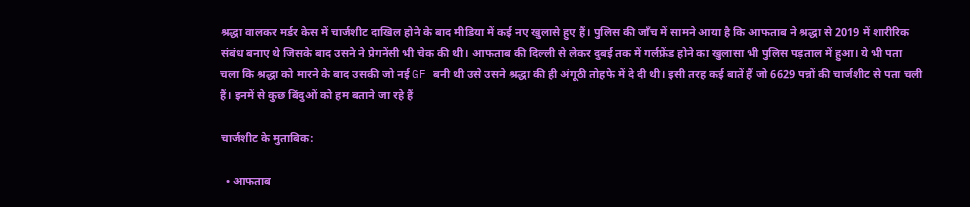श्रद्धा वालकर मर्डर केस में चार्जशीट दाखिल होने के बाद मीडिया में कई नए खुलासे हुए हैं। पुलिस की जाँच में सामने आया है कि आफताब ने श्रद्धा से 2019 में शारीरिक संबंध बनाए थे जिसके बाद उसने ने प्रेगनेंसी भी चेक की थी। आफताब की दिल्ली से लेकर दुबई तक में गर्लफ्रेंड होने का खुलासा भी पुलिस पड़ताल में हुआ। ये भी पता चला कि श्रद्धा को मारने के बाद उसकी जो नई GF बनी थी उसे उसने श्रद्धा की ही अंगूठी तोहफे में दे दी थी। इसी तरह कई बातें हैं जो 6629 पन्नों की चार्जशीट से पता चली हैं। इनमें से कुछ बिंदुओं को हम बताने जा रहे हैं

चार्जशीट के मुताबिक:

  • आफताब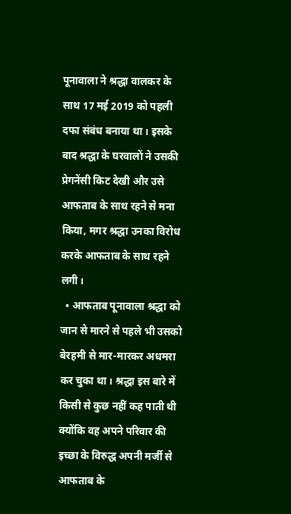पूनावाला ने श्रद्धा वालकर के साथ 17 मई 2019 को पहली दफा संबंध बनाया था। इसके बाद श्रद्धा के घरवालों ने उसकी प्रेगनेंसी किट देखी और उसे आफताब के साथ रहने से मना किया, मगर श्रद्धा उनका विरोध करके आफताब के साथ रहने लगी।
  • आफताब पूनावाला श्रद्धा को जान से मारने से पहले भी उसको बेरहमी से मार-मारकर अधमरा कर चुका था। श्रद्धा इस बारे में किसी से कुछ नहीं कह पाती थी क्योंकि वह अपने परिवार की इच्छा के विरुद्ध अपनी मर्जी से आफताब के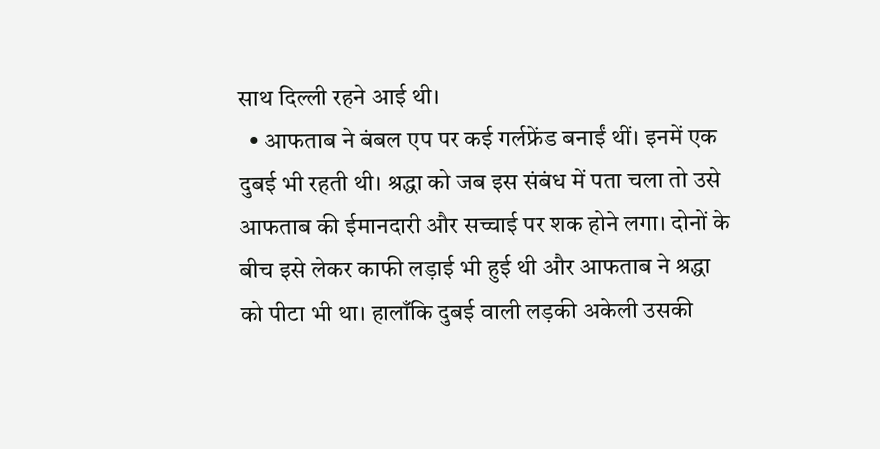साथ दिल्ली रहने आई थी।
  • आफताब ने बंबल एप पर कई गर्लफ्रेंड बनाईं थीं। इनमें एक दुबई भी रहती थी। श्रद्धा को जब इस संबंध में पता चला तो उसे आफताब की ईमानदारी और सच्चाई पर शक होने लगा। दोनों के बीच इसे लेकर काफी लड़ाई भी हुई थी और आफताब ने श्रद्धा को पीटा भी था। हालाँकि दुबई वाली लड़की अकेली उसकी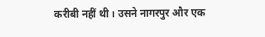करीबी नहीं थी। उसने नागरपुर और एक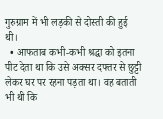गुरुग्राम में भी लड़की से दोस्ती की हुई थी।
  • आफताब कभी-कभी श्रद्धा को इतना पीट देता था कि उसे अक्सर दफ्तर से छुट्टी लेकर घर पर रहना पड़ता था। वह बताती भी थी कि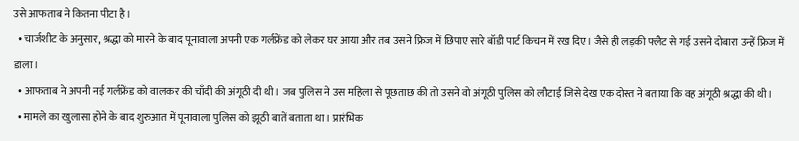उसे आफताब ने कितना पीटा है।
  • चार्जशीट के अनुसार, श्रद्धा को मारने के बाद पूनावाला अपनी एक गर्लफ्रेंड को लेकर घर आया और तब उसने फ्रिज में छिपाए सारे बॉडी पार्ट किचन में रख दिए। जैसे ही लड़की फ्लैट से गई उसने दोबारा उन्हें फ्रिज में डाला।
  • आफताब ने अपनी नई गर्लफ्रेंड को वालकर की चाँदी की अंगूठी दी थी। जब पुलिस ने उस महिला से पूछताछ की तो उसने वो अंगूठी पुलिस को लौटाई जिसे देख एक दोस्त ने बताया कि वह अंगूठी श्रद्धा की थी।
  • मामले का खुलासा होने के बाद शुरुआत में पूनावाला पुलिस को झूठी बातें बताता था। प्रारंभिक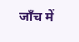जाँच में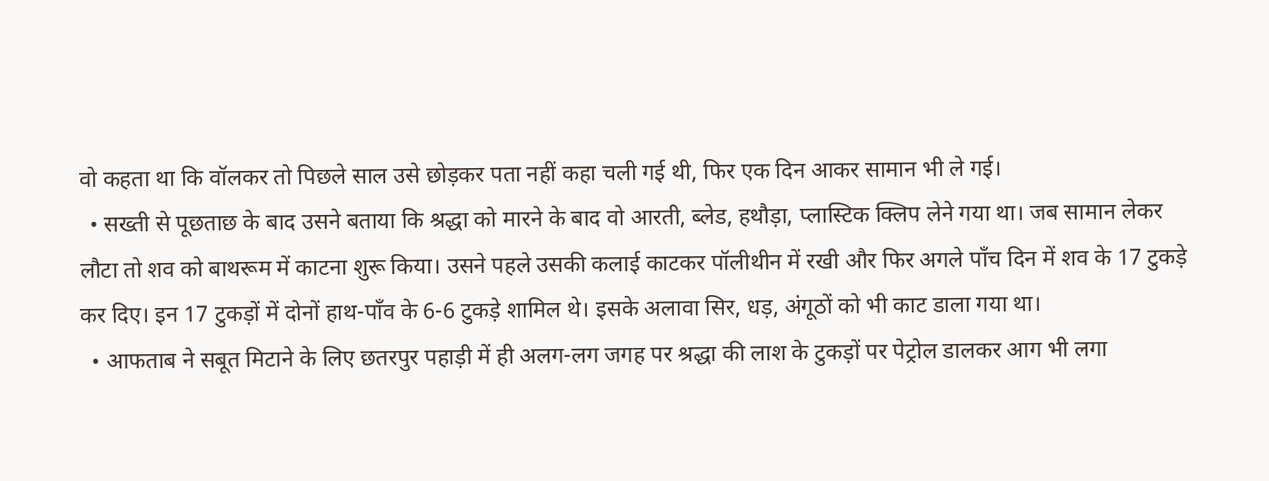वो कहता था कि वॉलकर तो पिछले साल उसे छोड़कर पता नहीं कहा चली गई थी, फिर एक दिन आकर सामान भी ले गई।
  • सख्ती से पूछताछ के बाद उसने बताया कि श्रद्धा को मारने के बाद वो आरती, ब्लेड, हथौड़ा, प्लास्टिक क्लिप लेने गया था। जब सामान लेकर लौटा तो शव को बाथरूम में काटना शुरू किया। उसने पहले उसकी कलाई काटकर पॉलीथीन में रखी और फिर अगले पाँच दिन में शव के 17 टुकड़े कर दिए। इन 17 टुकड़ों में दोनों हाथ-पाँव के 6-6 टुकड़े शामिल थे। इसके अलावा सिर, धड़, अंगूठों को भी काट डाला गया था।
  • आफताब ने सबूत मिटाने के लिए छतरपुर पहाड़ी में ही अलग-लग जगह पर श्रद्धा की लाश के टुकड़ों पर पेट्रोल डालकर आग भी लगा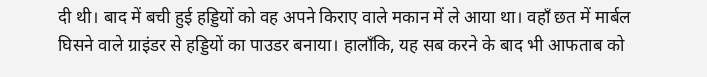दी थी। बाद में बची हुई हड्डियों को वह अपने किराए वाले मकान में ले आया था। वहाँ छत में मार्बल घिसने वाले ग्राइंडर से हड्डियों का पाउडर बनाया। हालाँकि, यह सब करने के बाद भी आफताब को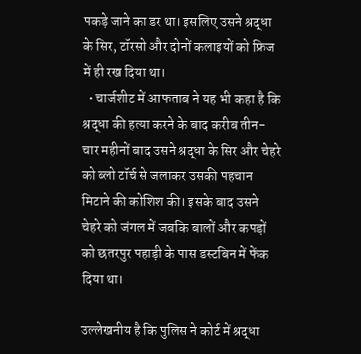पकड़े जाने का डर था। इसलिए उसने श्रद्धा के सिर, टॉरसो और दोनों कलाइयों को फ्रिज में ही रख दिया था।
  • चार्जशीट में आफताब ने यह भी कहा है कि श्रद्धा की हत्या करने के बाद करीब तीन-चार महीनों बाद उसने श्रद्धा के सिर और चेहरे को ब्लो टॉर्च से जलाकर उसकी पहचान मिटाने की कोशिश की। इसके बाद उसने चेहरे को जंगल में जबकि बालों और कपड़ों को छतरपुर पहाड़ी के पास डस्टबिन में फेंक दिया था।

उल्लेखनीय है कि पुलिस ने कोर्ट में श्रद्धा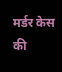मर्डर केस की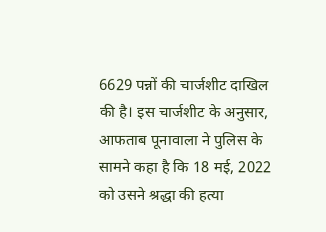6629 पन्नों की चार्जशीट दाखिल की है। इस चार्जशीट के अनुसार, आफताब पूनावाला ने पुलिस के सामने कहा है कि 18 मई, 2022 को उसने श्रद्धा की हत्या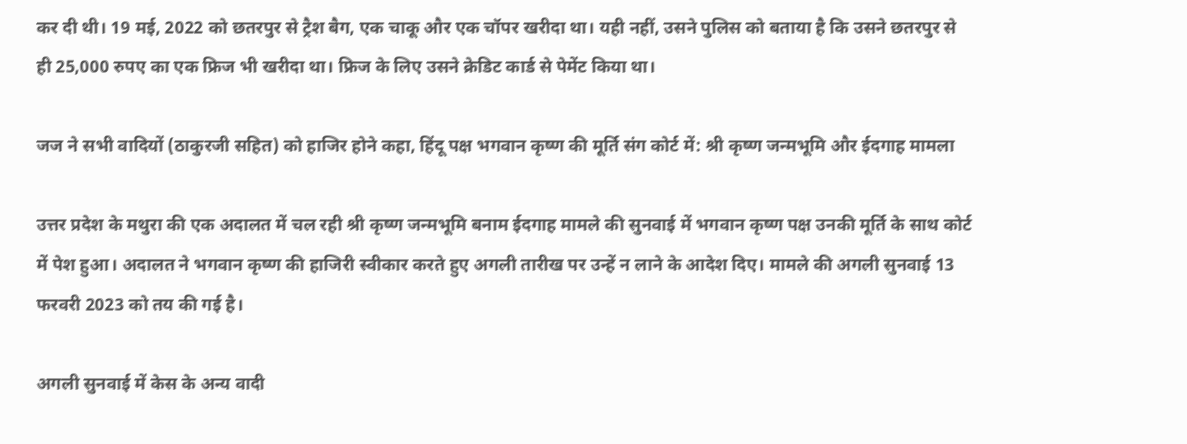कर दी थी। 19 मई, 2022 को छतरपुर से ट्रैश बैग, एक चाकू और एक चॉपर खरीदा था। यही नहीं, उसने पुलिस को बताया है कि उसने छतरपुर से ही 25,000 रुपए का एक फ्रिज भी खरीदा था। फ्रिज के लिए उसने क्रेडिट कार्ड से पेमेंट किया था।

जज ने सभी वादियों (ठाकुरजी सहित) को हाजिर होने कहा, हिंदू पक्ष भगवान कृष्ण की मूर्ति संग कोर्ट में: श्री कृष्ण जन्मभूमि और ईदगाह मामला

उत्तर प्रदेश के मथुरा की एक अदालत में चल रही श्री कृष्ण जन्मभूमि बनाम ईदगाह मामले की सुनवाई में भगवान कृष्ण पक्ष उनकी मूर्ति के साथ कोर्ट में पेश हुआ। अदालत ने भगवान कृष्ण की हाजिरी स्वीकार करते हुए अगली तारीख पर उन्हें न लाने के आदेश दिए। मामले की अगली सुनवाई 13 फरवरी 2023 को तय की गई है।

अगली सुनवाई में केस के अन्य वादी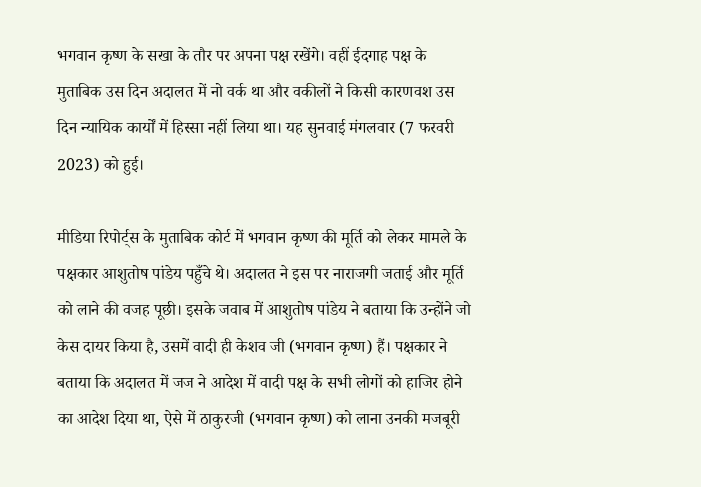भगवान कृष्ण के सखा के तौर पर अपना पक्ष रखेंगे। वहीं ईदगाह पक्ष के मुताबिक उस दिन अदालत में नो वर्क था और वकीलों ने किसी कारणवश उस दिन न्यायिक कार्यों में हिस्सा नहीं लिया था। यह सुनवाई मंगलवार (7 फरवरी 2023) को हुई।

मीडिया रिपोर्ट्स के मुताबिक कोर्ट में भगवान कृष्ण की मूर्ति को लेकर मामले के पक्षकार आशुतोष पांडेय पहुँचे थे। अदालत ने इस पर नाराजगी जताई और मूर्ति को लाने की वजह पूछी। इसके जवाब में आशुतोष पांडेय ने बताया कि उन्होंने जो केस दायर किया है, उसमें वादी ही केशव जी (भगवान कृष्ण) हैं। पक्षकार ने बताया कि अदालत में जज ने आदेश में वादी पक्ष के सभी लोगों को हाजिर होने का आदेश दिया था, ऐसे में ठाकुरजी (भगवान कृष्ण) को लाना उनकी मजबूरी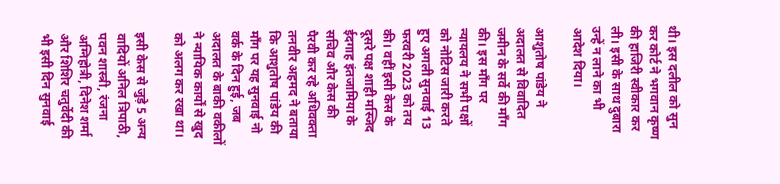थी। इस दलील को सुन कर कोर्ट ने भगवान कृष्ण की हाजिरी स्वीकार कर ली। इसी के साथ दुबारा उन्हें न लाने का भी आदेश दिया।

आशुतोष पांडेय ने अदालत से विवादित जमीन के सर्वे की माँग की। इस माँग पर न्यायलय ने सभी पक्षों को नोटिस जारी करते हुए अगली सुनवाई 13 फरवरी 2023 को तय की। वहीं इसी केस के दूसरे पक्ष शाही मस्जिद ईदगाह इंतजामिया के सचिव और केस की पैरवी कर रहे अधिवक्ता तनवीर अहमद ने बताया कि आशुतोष पांडेय की माँग पर यह सुनवाई नो वर्क के दिन हुई, जब अदालत के बाकी वकीलों ने न्यायिक कार्यों से खुद को अलग कर रखा था।

इसी केस से जुड़े 5 अन्य वादियों अनिल त्रिपाठी, पवन शास्त्री, रंजना अग्निहोत्री, दिनेश शर्मा और शिशिर चतुर्वेदी की भी इसी दिन सुनवाई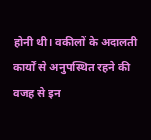होनी थी। वकीलों के अदालती कार्यों से अनुपस्थित रहने की वजह से इन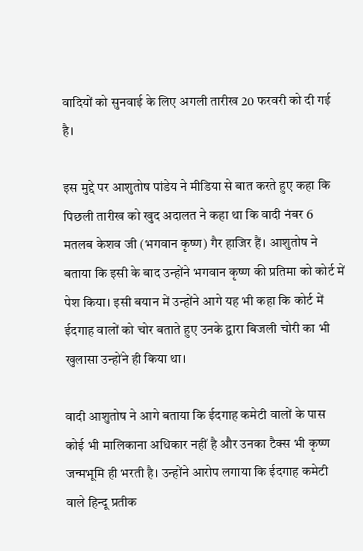वादियों को सुनवाई के लिए अगली तारीख 20 फरवरी को दी गई है।

इस मुद्दे पर आशुतोष पांडेय ने मीडिया से बात करते हुए कहा कि पिछली तारीख को खुद अदालत ने कहा था कि वादी नंबर 6 मतलब केशव जी (भगवान कृष्ण) गैर हाजिर हैं। आशुतोष ने बताया कि इसी के बाद उन्होंने भगवान कृष्ण की प्रतिमा को कोर्ट में पेश किया। इसी बयान में उन्होंने आगे यह भी कहा कि कोर्ट में ईदगाह वालों को चोर बताते हुए उनके द्वारा बिजली चोरी का भी खुलासा उन्होंने ही किया था।

वादी आशुतोष ने आगे बताया कि ईदगाह कमेटी वालों के पास कोई भी मालिकाना अधिकार नहीं है और उनका टैक्स भी कृष्ण जन्मभूमि ही भरती है। उन्होंने आरोप लगाया कि ईदगाह कमेटी वाले हिन्दू प्रतीक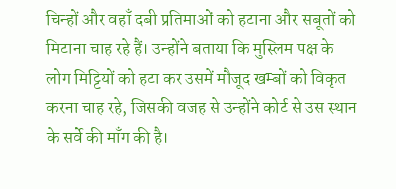चिन्हों और वहाँ दबी प्रतिमाओं को हटाना और सबूतों को मिटाना चाह रहे हैं। उन्होंने बताया कि मुस्लिम पक्ष के लोग मिट्टियों को हटा कर उसमें मौजूद खम्बों को विकृत करना चाह रहे, जिसकी वजह से उन्होंने कोर्ट से उस स्थान के सर्वे की माँग की है।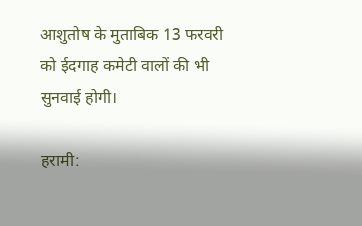आशुतोष के मुताबिक 13 फरवरी को ईदगाह कमेटी वालों की भी सुनवाई होगी।

हरामी: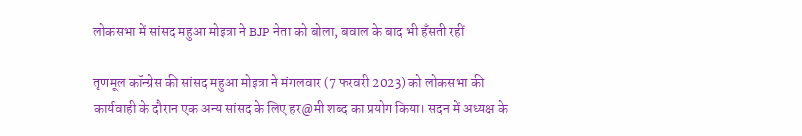लोकसभा में सांसद महुआ मोइत्रा ने BJP नेता को बोला, बवाल के बाद भी हँसती रहीं

तृणमूल कॉन्ग्रेस की सांसद महुआ मोइत्रा ने मंगलवार (7 फरवरी 2023) को लोकसभा की कार्यवाही के दौरान एक अन्य सांसद के लिए हर@मी शब्द का प्रयोग किया। सदन में अध्यक्ष के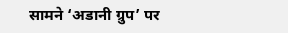सामने ‘अडानी ग्रुप’ पर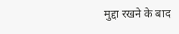मुद्दा रखने के बाद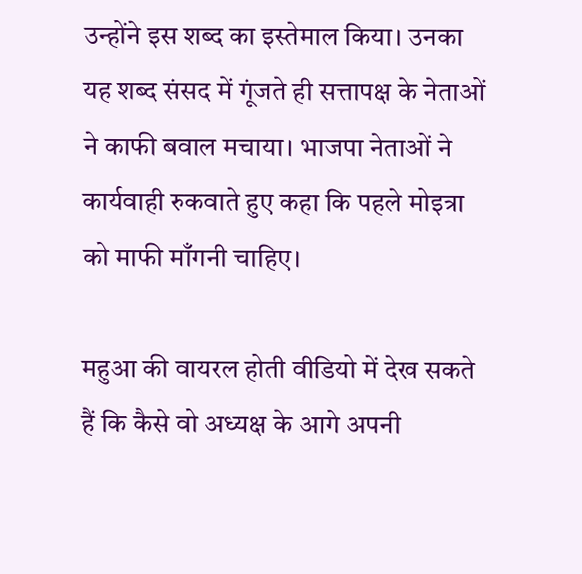उन्होंने इस शब्द का इस्तेमाल किया। उनका यह शब्द संसद में गूंजते ही सत्तापक्ष के नेताओं ने काफी बवाल मचाया। भाजपा नेताओं ने कार्यवाही रुकवाते हुए कहा कि पहले मोइत्रा को माफी माँगनी चाहिए।

महुआ की वायरल होती वीडियो में देख सकते हैं कि कैसे वो अध्यक्ष के आगे अपनी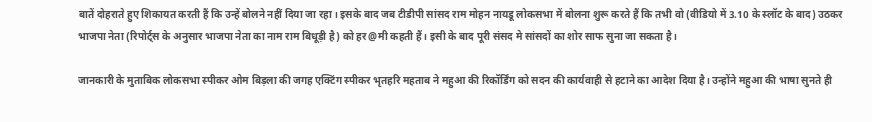बातें दोहराते हुए शिकायत करती हैं कि उन्हें बोलने नहीं दिया जा रहा। इसके बाद जब टीडीपी सांसद राम मोहन नायडू लोकसभा में बोलना शुरू करते हैं कि तभी वो (वीडियो में 3.10 के स्लॉट के बाद) उठकर भाजपा नेता (रिपोर्ट्स के अनुसार भाजपा नेता का नाम राम बिधूड़ी है) को हर@मी कहती हैं। इसी के बाद पूरी संसद मे सांसदों का शोर साफ सुना जा सकता है।

जानकारी के मुताबिक लोकसभा स्पीकर ओम बिड़ला की जगह एक्टिंग स्पीकर भृतहरि महताब ने महुआ की रिकॉर्डिंग को सदन की कार्यवाही से हटाने का आदेश दिया है। उन्होंने महुआ की भाषा सुनते ही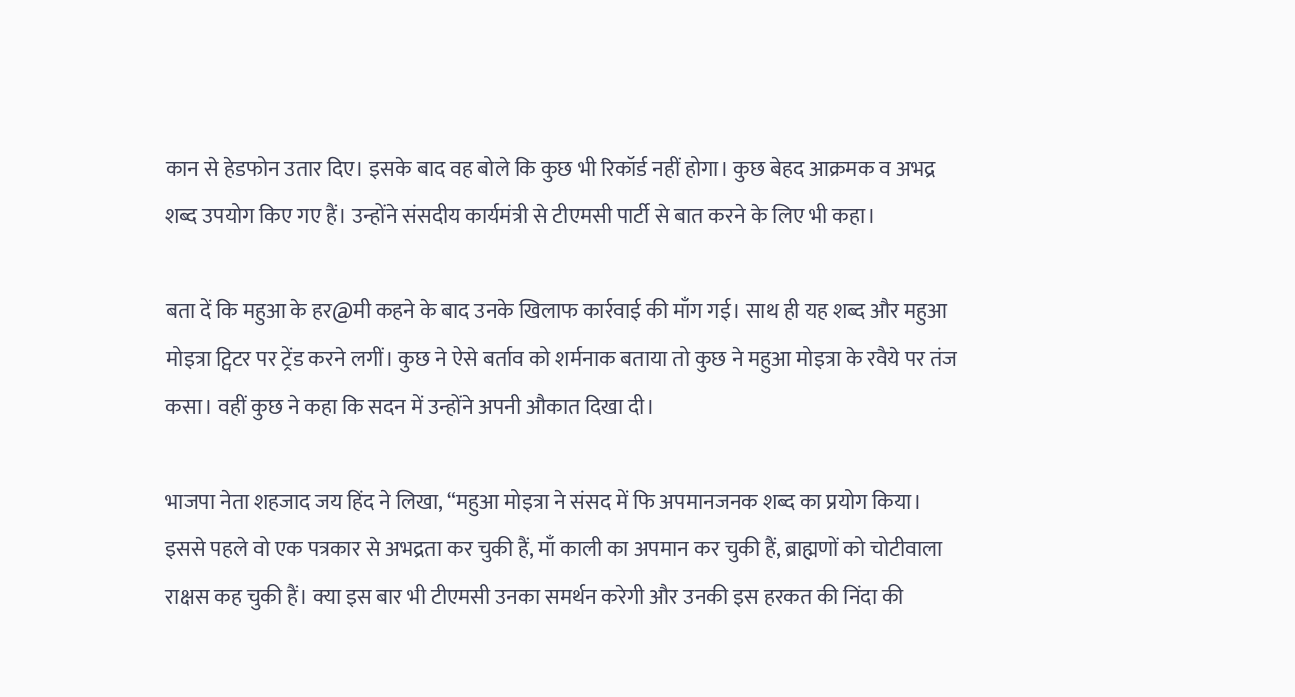कान से हेडफोन उतार दिए। इसके बाद वह बोले कि कुछ भी रिकॉर्ड नहीं होगा। कुछ बेहद आक्रमक व अभद्र शब्द उपयोग किए गए हैं। उन्होंने संसदीय कार्यमंत्री से टीएमसी पार्टी से बात करने के लिए भी कहा।

बता दें कि महुआ के हर@मी कहने के बाद उनके खिलाफ कार्रवाई की माँग गई। साथ ही यह शब्द और महुआ मोइत्रा ट्विटर पर ट्रेंड करने लगीं। कुछ ने ऐसे बर्ताव को शर्मनाक बताया तो कुछ ने महुआ मोइत्रा के रवैये पर तंज कसा। वहीं कुछ ने कहा कि सदन में उन्होंने अपनी औकात दिखा दी।

भाजपा नेता शहजाद जय हिंद ने लिखा, “महुआ मोइत्रा ने संसद में फि अपमानजनक शब्द का प्रयोग किया। इससे पहले वो एक पत्रकार से अभद्रता कर चुकी हैं, माँ काली का अपमान कर चुकी हैं, ब्राह्मणों को चोटीवाला राक्षस कह चुकी हैं। क्या इस बार भी टीएमसी उनका समर्थन करेगी और उनकी इस हरकत की निंदा की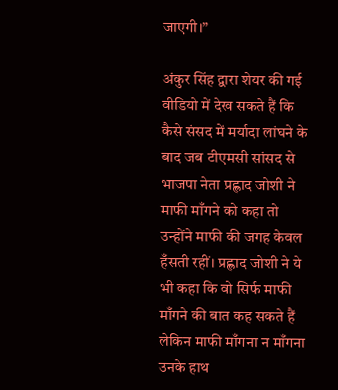जाएगी।”

अंकुर सिंह द्वारा शेयर की गई वीडियो में देख सकते हैं कि कैसे संसद में मर्यादा लांघने के बाद जब टीएमसी सांसद से भाजपा नेता प्रह्लाद जोशी ने माफी माँगने को कहा तो उन्होंने माफी की जगह केवल हँसती रहीं। प्रह्लाद जोशी ने ये भी कहा कि वो सिर्फ माफी माँगने की बात कह सकते हैं लेकिन माफी माँगना न माँगना उनके हाथ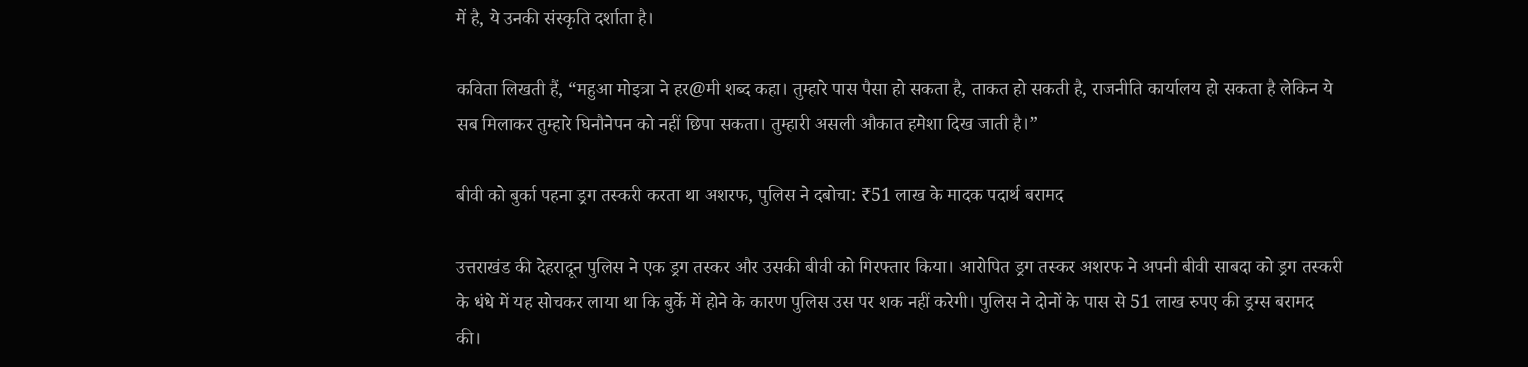में है, ये उनकी संस्कृति दर्शाता है।

कविता लिखती हैं, “महुआ मोइत्रा ने हर@मी शब्द कहा। तुम्हारे पास पैसा हो सकता है, ताकत हो सकती है, राजनीति कार्यालय हो सकता है लेकिन ये सब मिलाकर तुम्हारे घिनौनेपन को नहीं छिपा सकता। तुम्हारी असली औकात हमेशा दिख जाती है।”

बीवी को बुर्का पहना ड्रग तस्करी करता था अशरफ, पुलिस ने दबोचा: ₹51 लाख के मादक पदार्थ बरामद

उत्तराखंड की देहरादून पुलिस ने एक ड्रग तस्कर और उसकी बीवी को गिरफ्तार किया। आरोपित ड्रग तस्कर अशरफ ने अपनी बीवी साबदा को ड्रग तस्करी के धंधे में यह सोचकर लाया था कि बुर्के में होने के कारण पुलिस उस पर शक नहीं करेगी। पुलिस ने दोनों के पास से 51 लाख रुपए की ड्रग्स बरामद की।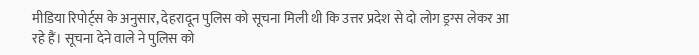मीडिया रिपोर्ट्स के अनुसार, देहरादून पुलिस को सूचना मिली थी कि उत्तर प्रदेश से दो लोग ड्रग्स लेकर आ रहे हैं। सूचना देने वाले ने पुलिस को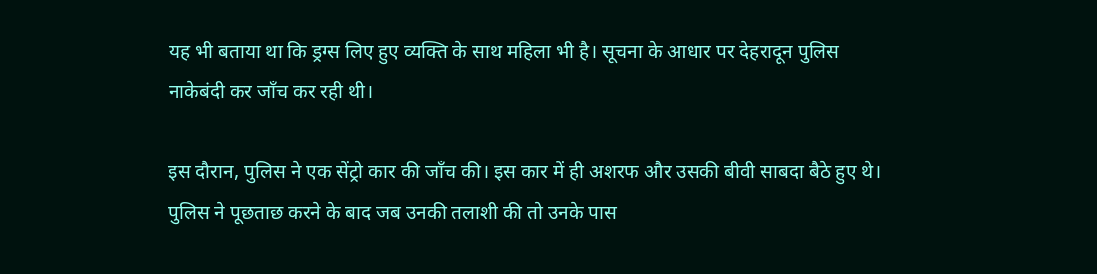यह भी बताया था कि ड्रग्स लिए हुए व्यक्ति के साथ महिला भी है। सूचना के आधार पर देहरादून पुलिस नाकेबंदी कर जाँच कर रही थी।

इस दौरान, पुलिस ने एक सेंट्रो कार की जाँच की। इस कार में ही अशरफ और उसकी बीवी साबदा बैठे हुए थे। पुलिस ने पूछताछ करने के बाद जब उनकी तलाशी की तो उनके पास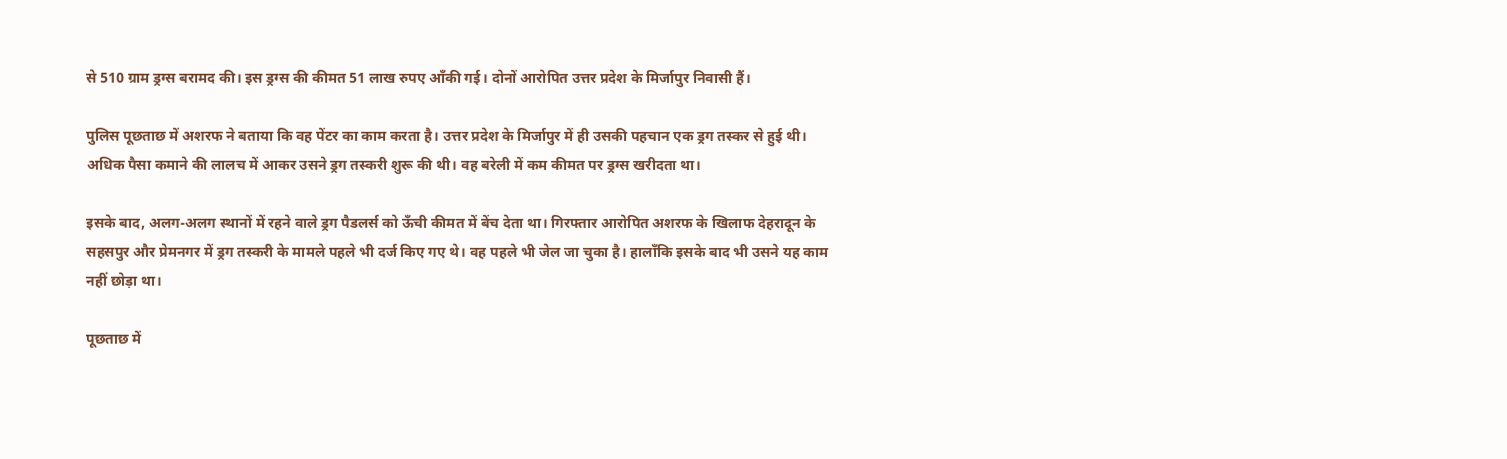से 510 ग्राम ड्रग्स बरामद की। इस ड्रग्स की कीमत 51 लाख रुपए आँकी गई। दोनों आरोपित उत्तर प्रदेश के मिर्जापुर निवासी हैं।

पुलिस पूछताछ में अशरफ ने बताया कि वह पेंटर का काम करता है। उत्तर प्रदेश के मिर्जापुर में ही उसकी पहचान एक ड्रग तस्कर से हुई थी। अधिक पैसा कमाने की लालच में आकर उसने ड्रग तस्करी शुरू की थी। वह बरेली में कम कीमत पर ड्रग्स खरीदता था।

इसके बाद, अलग-अलग स्थानों में रहने वाले ड्रग पैडलर्स को ऊँची कीमत में बेंच देता था। गिरफ्तार आरोपित अशरफ के खिलाफ देहरादून के सहसपुर और प्रेमनगर में ड्रग तस्करी के मामले पहले भी दर्ज किए गए थे। वह पहले भी जेल जा चुका है। हालाँकि इसके बाद भी उसने यह काम नहीं छोड़ा था।

पूछताछ में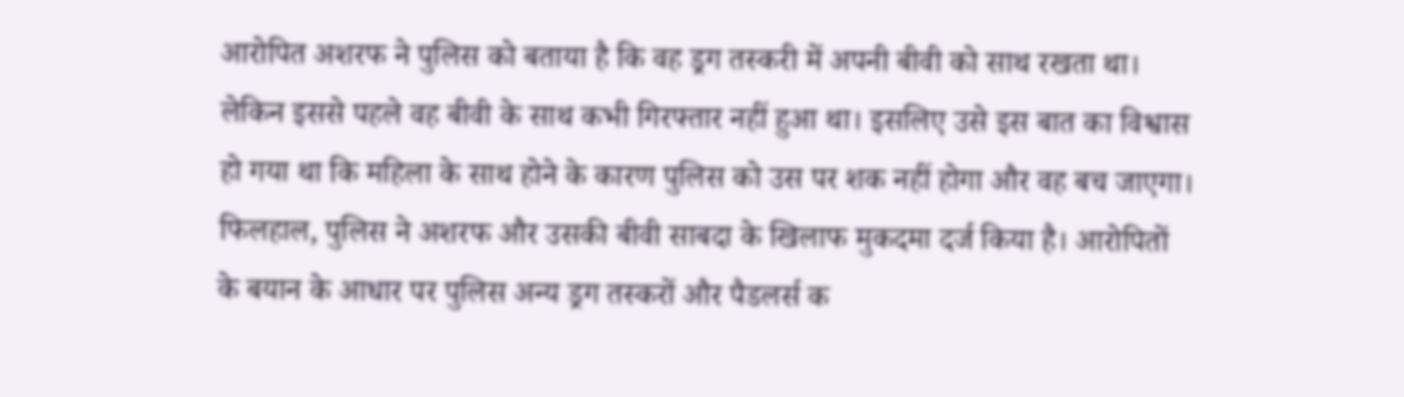आरोपित अशरफ ने पुलिस को बताया है कि वह ड्रग तस्करी में अपनी बीवी को साथ रखता था। लेकिन इससे पहले वह बीवी के साथ कभी गिरफ्तार नहीं हुआ था। इसलिए उसे इस बात का विश्वास हो गया था कि महिला के साथ होने के कारण पुलिस को उस पर शक नहीं होगा और वह बच जाएगा। फिलहाल, पुलिस ने अशरफ और उसकी बीवी साबदा के खिलाफ मुकदमा दर्ज किया है। आरोपितों के बयान के आधार पर पुलिस अन्य ड्रग तस्करों और पैडलर्स क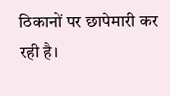ठिकानों पर छापेमारी कर रही है।